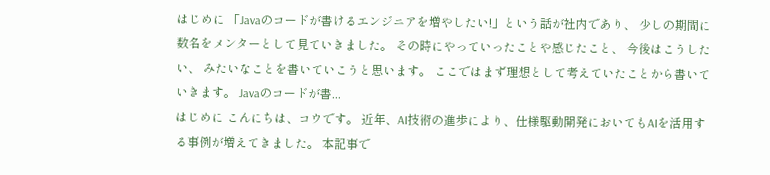はじめに 「Javaのコードが書けるエンジニアを増やしたい!」という話が社内であり、 少しの期間に数名をメンターとして見ていきました。 その時にやっていったことや感じたこと、 今後はこうしたい、 みたいなことを書いていこうと思います。 ここではまず理想として考えていたことから書いていきます。 Javaのコードが書...
はじめに こんにちは、コウです。 近年、AI技術の進歩により、仕様駆動開発においてもAIを活用する事例が増えてきました。 本記事で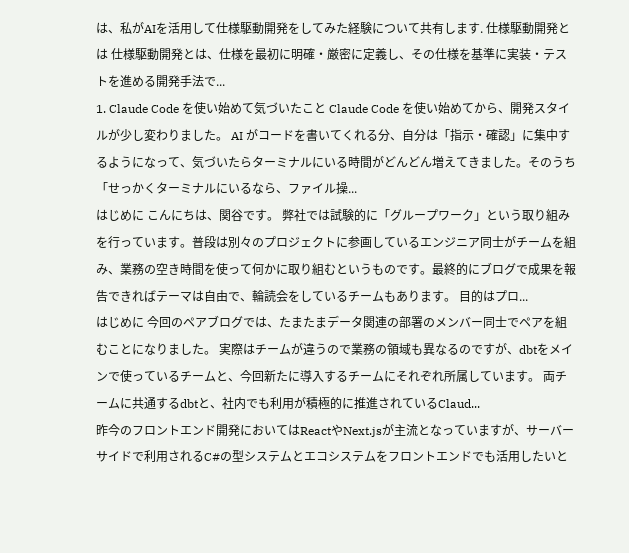は、私がAIを活用して仕様駆動開発をしてみた経験について共有します. 仕様駆動開発とは 仕様駆動開発とは、仕様を最初に明確・厳密に定義し、その仕様を基準に実装・テストを進める開発手法で...
1. Claude Code を使い始めて気づいたこと Claude Code を使い始めてから、開発スタイルが少し変わりました。 AI がコードを書いてくれる分、自分は「指示・確認」に集中するようになって、気づいたらターミナルにいる時間がどんどん増えてきました。そのうち「せっかくターミナルにいるなら、ファイル操...
はじめに こんにちは、関谷です。 弊社では試験的に「グループワーク」という取り組みを行っています。普段は別々のプロジェクトに参画しているエンジニア同士がチームを組み、業務の空き時間を使って何かに取り組むというものです。最終的にブログで成果を報告できればテーマは自由で、輪読会をしているチームもあります。 目的はプロ...
はじめに 今回のペアブログでは、たまたまデータ関連の部署のメンバー同士でペアを組むことになりました。 実際はチームが違うので業務の領域も異なるのですが、dbtをメインで使っているチームと、今回新たに導入するチームにそれぞれ所属しています。 両チームに共通するdbtと、社内でも利用が積極的に推進されているClaud...
昨今のフロントエンド開発においてはReactやNext.jsが主流となっていますが、サーバーサイドで利用されるC#の型システムとエコシステムをフロントエンドでも活用したいと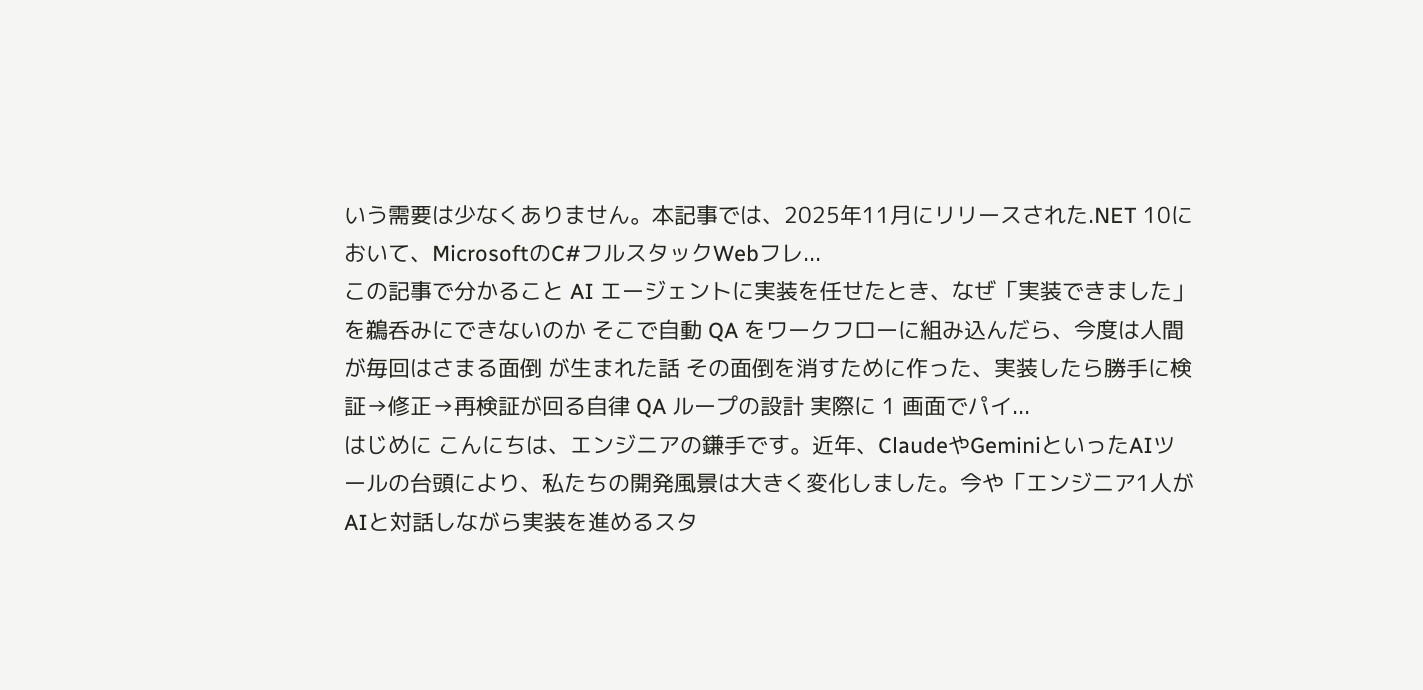いう需要は少なくありません。本記事では、2025年11月にリリースされた.NET 10において、MicrosoftのC#フルスタックWebフレ...
この記事で分かること AI エージェントに実装を任せたとき、なぜ「実装できました」を鵜呑みにできないのか そこで自動 QA をワークフローに組み込んだら、今度は人間が毎回はさまる面倒 が生まれた話 その面倒を消すために作った、実装したら勝手に検証→修正→再検証が回る自律 QA ループの設計 実際に 1 画面でパイ...
はじめに こんにちは、エンジニアの鎌手です。近年、ClaudeやGeminiといったAIツールの台頭により、私たちの開発風景は大きく変化しました。今や「エンジニア1人がAIと対話しながら実装を進めるスタ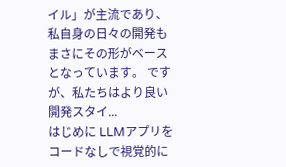イル」が主流であり、私自身の日々の開発もまさにその形がベースとなっています。 ですが、私たちはより良い開発スタイ...
はじめに LLMアプリをコードなしで視覚的に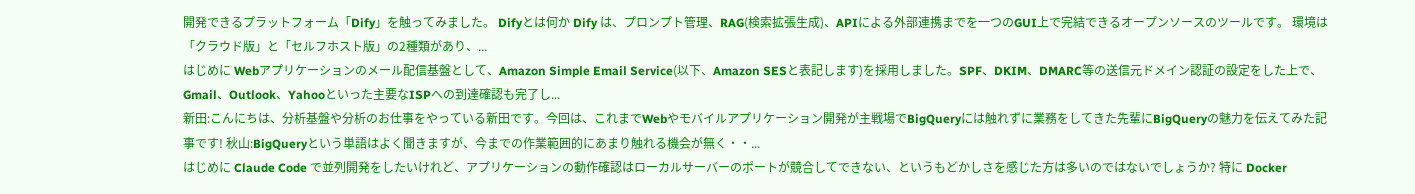開発できるプラットフォーム「Dify」を触ってみました。 Difyとは何か Dify は、プロンプト管理、RAG(検索拡張生成)、APIによる外部連携までを一つのGUI上で完結できるオープンソースのツールです。 環境は「クラウド版」と「セルフホスト版」の2種類があり、...
はじめに Webアプリケーションのメール配信基盤として、Amazon Simple Email Service(以下、Amazon SESと表記します)を採用しました。SPF、DKIM、DMARC等の送信元ドメイン認証の設定をした上で、Gmail、Outlook、Yahooといった主要なISPへの到達確認も完了し...
新田:こんにちは、分析基盤や分析のお仕事をやっている新田です。今回は、これまでWebやモバイルアプリケーション開発が主戦場でBigQueryには触れずに業務をしてきた先輩にBigQueryの魅力を伝えてみた記事です! 秋山:BigQueryという単語はよく聞きますが、今までの作業範囲的にあまり触れる機会が無く・・...
はじめに Claude Code で並列開発をしたいけれど、アプリケーションの動作確認はローカルサーバーのポートが競合してできない、というもどかしさを感じた方は多いのではないでしょうか? 特に Docker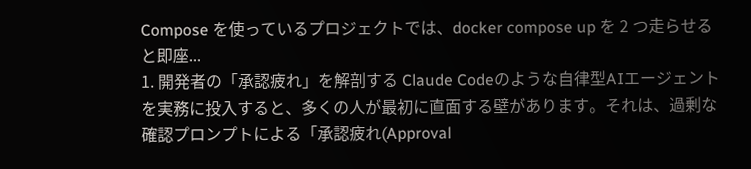Compose を使っているプロジェクトでは、docker compose up を 2 つ走らせると即座...
1. 開発者の「承認疲れ」を解剖する Claude Codeのような自律型AIエージェントを実務に投入すると、多くの人が最初に直面する壁があります。それは、過剰な確認プロンプトによる「承認疲れ(Approval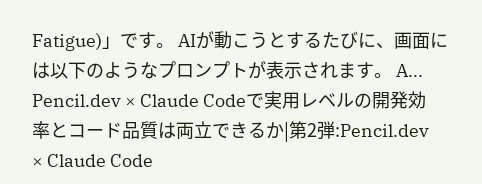Fatigue)」です。 AIが動こうとするたびに、画面には以下のようなプロンプトが表示されます。 A...
Pencil.dev × Claude Codeで実用レベルの開発効率とコード品質は両立できるか|第2弾:Pencil.dev × Claude Code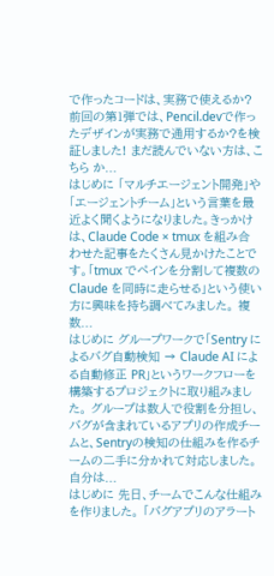で作ったコードは、実務で使えるか? 前回の第1弾では、Pencil.devで作ったデザインが実務で通用するか?を検証しました! まだ読んでいない方は、こちら か...
はじめに 「マルチエージェント開発」や「エージェントチーム」という言葉を最近よく聞くようになりました。きっかけは、Claude Code × tmux を組み合わせた記事をたくさん見かけたことです。「tmux でペインを分割して複数の Claude を同時に走らせる」という使い方に興味を持ち調べてみました。 複数...
はじめに グループワークで「Sentry によるバグ自動検知 → Claude AI による自動修正 PR」というワークフローを構築するプロジェクトに取り組みました。 グループは数人で役割を分担し、バグが含まれているアプリの作成チームと、Sentryの検知の仕組みを作るチームの二手に分かれて対応しました。 自分は...
はじめに 先日、チームでこんな仕組みを作りました。 「バグアプリのアラート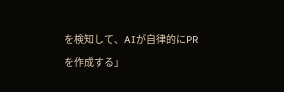を検知して、AIが自律的にPRを作成する」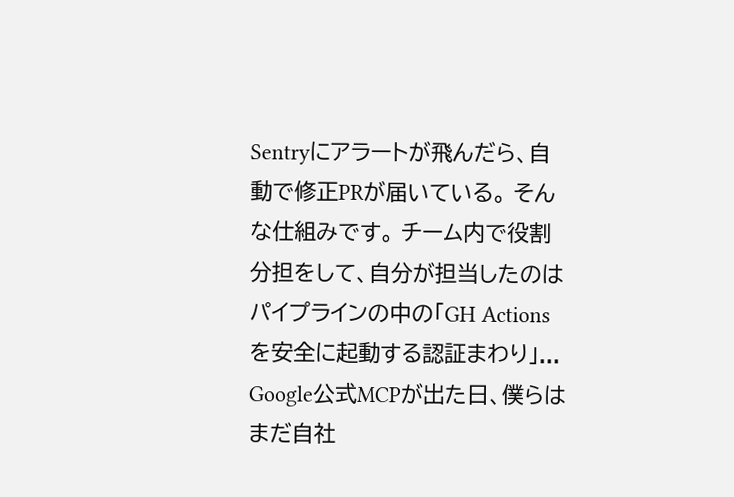Sentryにアラートが飛んだら、自動で修正PRが届いている。 そんな仕組みです。 チーム内で役割分担をして、自分が担当したのはパイプラインの中の「GH Actionsを安全に起動する認証まわり」...
Google公式MCPが出た日、僕らはまだ自社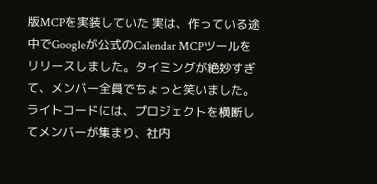版MCPを実装していた 実は、作っている途中でGoogleが公式のCalendar MCPツールをリリースしました。タイミングが絶妙すぎて、メンバー全員でちょっと笑いました。 ライトコードには、プロジェクトを横断してメンバーが集まり、社内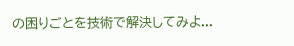の困りごとを技術で解決してみよ...